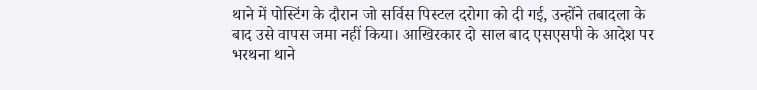थाने में पोस्टिंग के दौरान जो सर्विस पिस्टल दरोगा को दी गई, उन्होंने तबादला के बाद उसे वापस जमा नहीं किया। आखिरकार दो साल बाद एसएसपी के आदेश पर भरथना थाने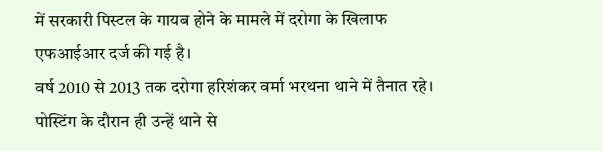में सरकारी पिस्टल के गायब होने के मामले में दरोगा के खिलाफ एफआईआर दर्ज की गई है।
वर्ष 2010 से 2013 तक दरोगा हरिशंकर वर्मा भरथना थाने में तैनात रहे। पोस्टिंग के दौरान ही उन्हें थाने से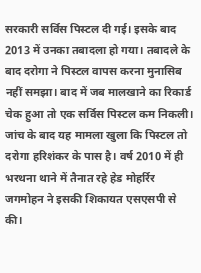सरकारी सर्विस पिस्टल दी गई। इसके बाद 2013 में उनका तबादला हो गया। तबादले के बाद दरोगा ने पिस्टल वापस करना मुनासिब नहीं समझा। बाद में जब मालखाने का रिकार्ड चेक हुआ तो एक सर्विस पिस्टल कम निकली।
जांच के बाद यह मामला खुला कि पिस्टल तो दरोगा हरिशंकर के पास है। वर्ष 2010 में ही भरथना थाने में तैनात रहे हेड मोहर्रिर जगमोहन ने इसकी शिकायत एसएसपी से की।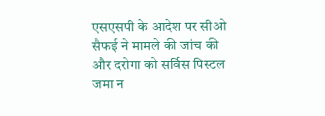एसएसपी के आदेश पर सीओ सैफई ने मामले की जांच की और दरोगा को सर्विस पिस्टल जमा न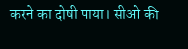करने का दोषी पाया। सीओ की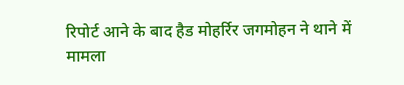रिपोर्ट आने के बाद हैड मोहर्रिर जगमोहन ने थाने में मामला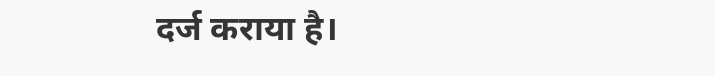दर्ज कराया है।